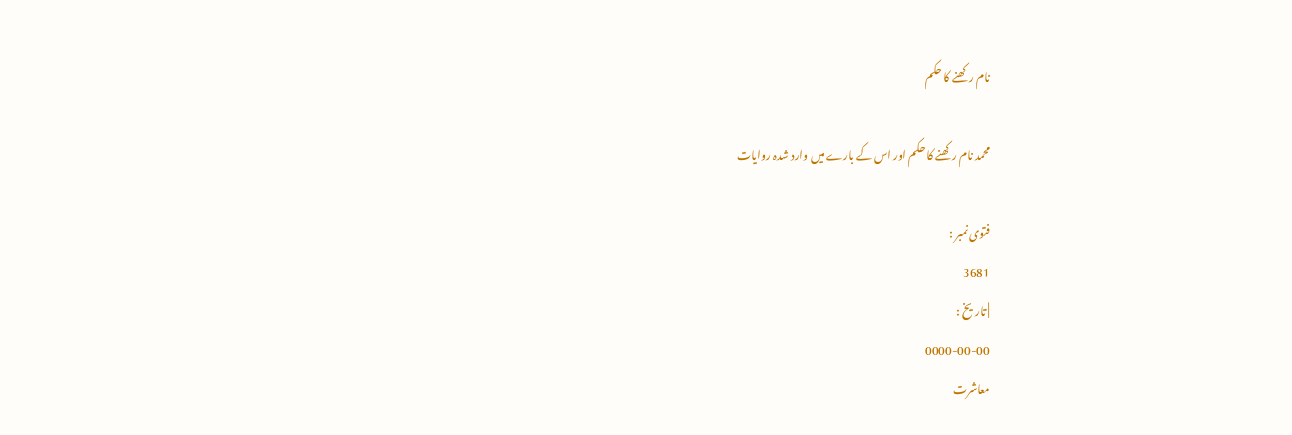نام رکھنے کا حکم

محمد نام رکھنے کا حکم اور اس کے بارے میں وارد شدہ روایات

فتوی نمبر :
3681
| تاریخ :
0000-00-00
معاشرت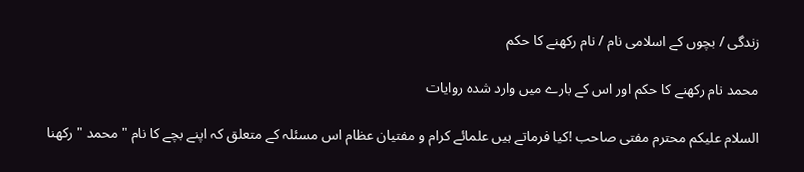زندگی / بچوں کے اسلامی نام / نام رکھنے کا حکم

محمد نام رکھنے کا حکم اور اس کے بارے میں وارد شدہ روایات

السلام عليكم محترم مفتی صاحب !کیا فرماتے ہیں علمائے کرام و مفتیان عظام اس مسئلہ کے متعلق کہ اپنے بچے کا نام " محمد " رکھنا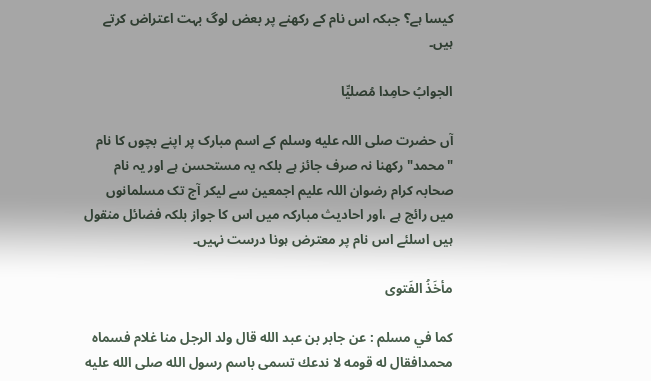کیسا ہے؟ جبکہ اس نام کے رکھنے پر بعض لوگ بہت اعتراض کرتے ہیں۔

الجوابُ حامِدا مُصلیِّا

آں حضرت صلی اللہ علیه وسلم کے اسم مبارک پر اپنے بچوں کا نام "محمد" رکھنا نہ صرف جائز ہے بلکہ یہ مستحسن ہے اور یہ نام صحابہ کرام رضوان اللہ علیم اجمعین سے لیکر آج تک مسلمانوں میں رائج ہے ،اور احادیث مبارکہ میں اس کا جواز بلکہ فضائل منقول ہیں اسلئے اس نام پر معترض ہونا درست نہیں۔

مأخَذُ الفَتوی

کما في مسلم : عن جابر بن عبد الله قال ولد الرجل منا غلام فسماه محمدافقال له قومه لا ندعك تسمى باسم رسول الله صلى الله عليه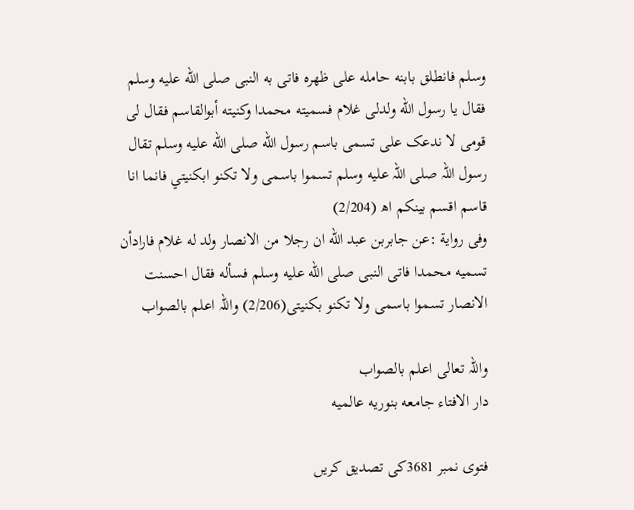وسلم فانطلق بابنه حامله على ظهره فاتی به النبی صلى الله عليه وسلم فقال يا رسول الله ولدلى غلام فسميته محمدا وكنيته أبوالقاسم فقال لى قومی لا ندعک على تسمى باسم رسول الله صلى الله عليه وسلم تقال رسول اللہ صلی اللہ علیه وسلم تسموا باسمی ولا تكنو ابكنیتي فانما انا قاسم اقسم بینکم اھ (2/204)
وفی رواية :عن جابربن عبد الله ان رجلا من الانصار ولد له غلام فارادأن تسميه محمدا فاتی النبی صلى الله عليه وسلم فسأله فقال احسنت الانصار تسموا باسمی ولا تكنو بکنیتی(2/206) واللہ اعلم بالصواب

واللہ تعالی اعلم بالصواب
دار الافتاء جامعه بنوریه عالمیه

فتوی نمبر 3681کی تصدیق کریں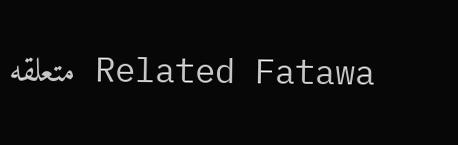Related Fatawa متعلقه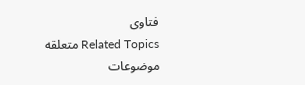فتاوی
Related Topics متعلقه موضوعات